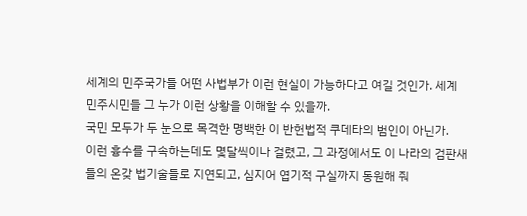세계의 민주국가들 어떤 사법부가 이런 현실이 가능하다고 여길 것인가. 세계 민주시민들 그 누가 이런 상황을 이해할 수 있을까.
국민 모두가 두 눈으로 목격한 명백한 이 반헌법적 쿠데타의 범인이 아닌가.
이런 흉수를 구속하는데도 몇달씩이나 걸렸고, 그 과정에서도 이 나라의 검판새들의 온갖 법기술들로 지연되고, 심지어 엽기적 구실까지 동원해 줘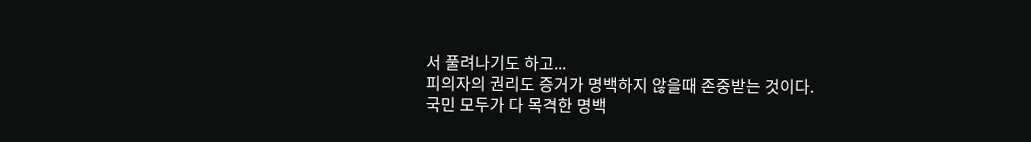서 풀려나기도 하고...
피의자의 권리도 증거가 명백하지 않을때 존중받는 것이다.
국민 모두가 다 목격한 명백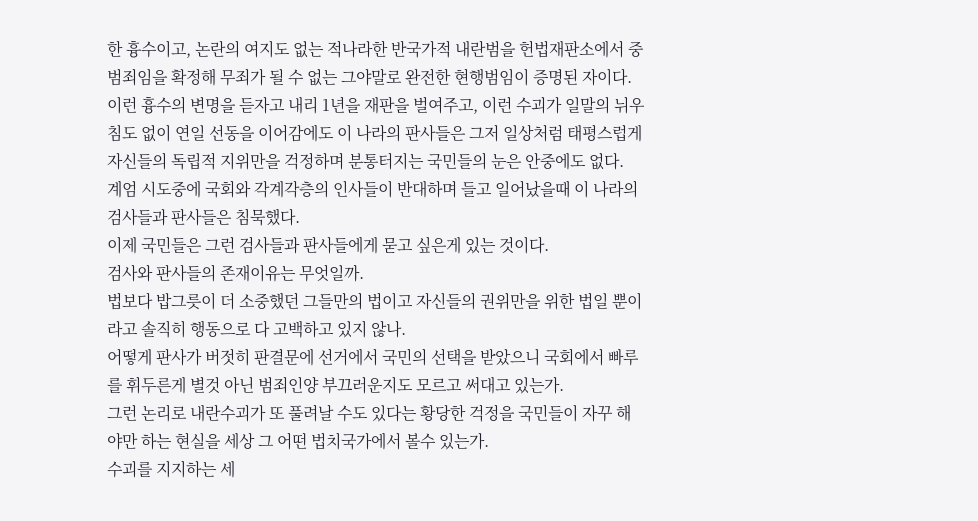한 흉수이고, 논란의 여지도 없는 적나라한 반국가적 내란범을 헌법재판소에서 중범죄임을 확정해 무죄가 될 수 없는 그야말로 완전한 현행범임이 증명된 자이다.
이런 흉수의 변명을 듣자고 내리 1년을 재판을 벌여주고, 이런 수괴가 일말의 뉘우침도 없이 연일 선동을 이어감에도 이 나라의 판사들은 그저 일상처럼 태평스럽게 자신들의 독립적 지위만을 걱정하며 분통터지는 국민들의 눈은 안중에도 없다.
계엄 시도중에 국회와 각계각층의 인사들이 반대하며 들고 일어났을때 이 나라의 검사들과 판사들은 침묵했다.
이제 국민들은 그런 검사들과 판사들에게 묻고 싶은게 있는 것이다.
검사와 판사들의 존재이유는 무엇일까.
법보다 밥그릇이 더 소중했던 그들만의 법이고 자신들의 권위만을 위한 법일 뿐이라고 솔직히 행동으로 다 고백하고 있지 않나.
어떻게 판사가 버젓히 판결문에 선거에서 국민의 선택을 받았으니 국회에서 빠루를 휘두른게 별것 아닌 범죄인양 부끄러운지도 모르고 써대고 있는가.
그런 논리로 내란수괴가 또 풀려날 수도 있다는 황당한 걱정을 국민들이 자꾸 해야만 하는 현실을 세상 그 어떤 법치국가에서 볼수 있는가.
수괴를 지지하는 세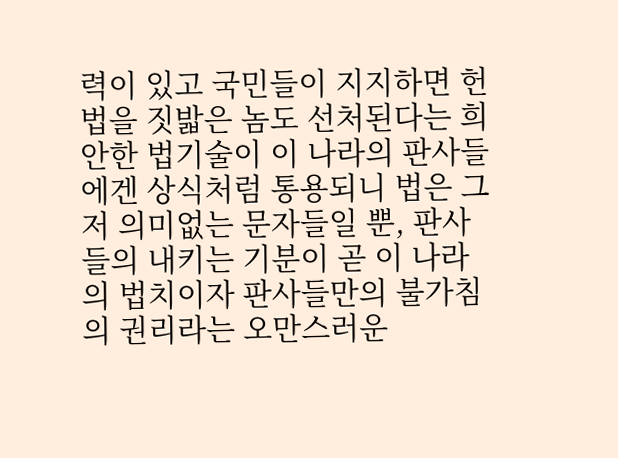력이 있고 국민들이 지지하면 헌법을 짓밟은 놈도 선처된다는 희안한 법기술이 이 나라의 판사들에겐 상식처럼 통용되니 법은 그저 의미없는 문자들일 뿐, 판사들의 내키는 기분이 곧 이 나라의 법치이자 판사들만의 불가침의 권리라는 오만스러운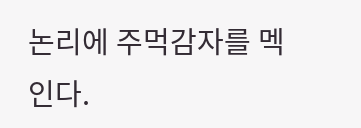논리에 주먹감자를 멕인다.